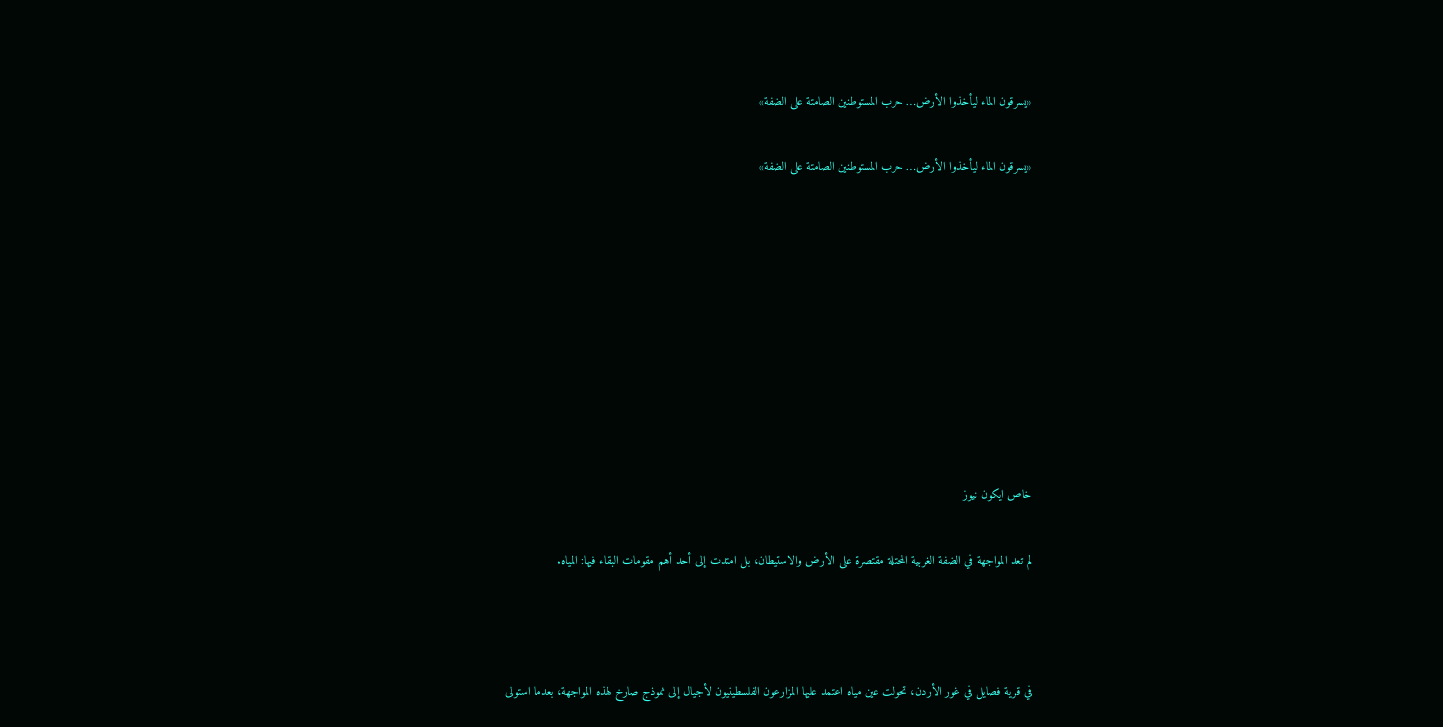«يسرقون الماء ليأخذوا الأرض… حرب المستوطنين الصامتة على الضفة»

«يسرقون الماء ليأخذوا الأرض… حرب المستوطنين الصامتة على الضفة»









خاص ايكون نيوز

لم تعد المواجهة في الضفة الغربية المحتلة مقتصرة على الأرض والاستيطان، بل امتدت إلى أحد أهم مقومات البقاء فيها: المياه.



في قرية فصايل في غور الأردن، تحولت عين مياه اعتمد عليها المزارعون الفلسطينيون لأجيال إلى نموذج صارخ لهذه المواجهة، بعدما استولى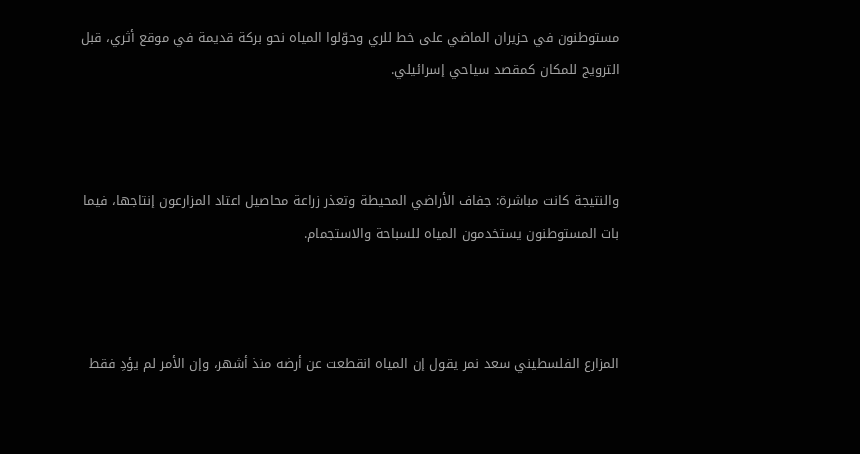مستوطنون في حزيران الماضي على خط للري وحوّلوا المياه نحو بركة قديمة في موقع أثري، قبل الترويج للمكان كمقصد سياحي إسرائيلي.



والنتيجة كانت مباشرة: جفاف الأراضي المحيطة وتعذر زراعة محاصيل اعتاد المزارعون إنتاجها، فيما بات المستوطنون يستخدمون المياه للسباحة والاستجمام.



المزارع الفلسطيني سعد نمر يقول إن المياه انقطعت عن أرضه منذ أشهر، وإن الأمر لم يؤدِ فقط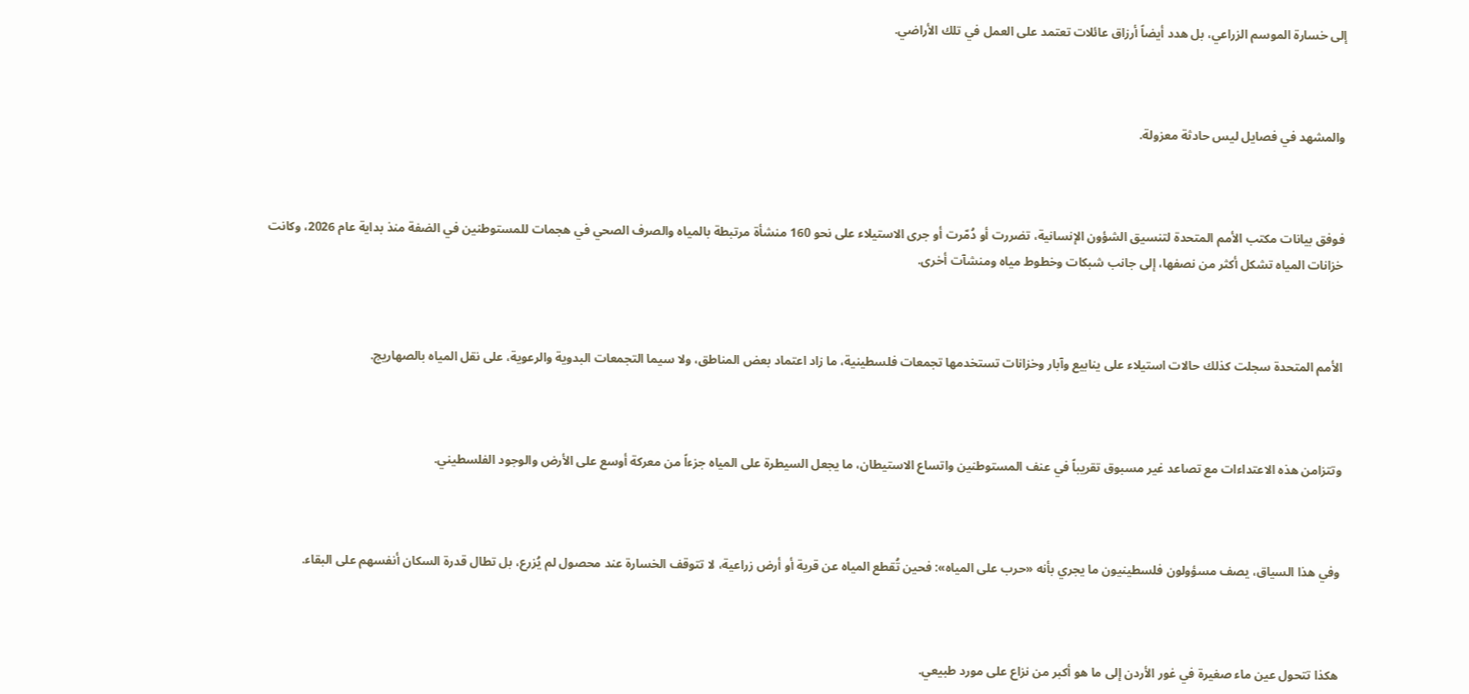إلى خسارة الموسم الزراعي، بل هدد أيضاً أرزاق عائلات تعتمد على العمل في تلك الأراضي.



والمشهد في فصايل ليس حادثة معزولة.



فوفق بيانات مكتب الأمم المتحدة لتنسيق الشؤون الإنسانية، تضررت أو دُمّرت أو جرى الاستيلاء على نحو 160 منشأة مرتبطة بالمياه والصرف الصحي في هجمات للمستوطنين في الضفة منذ بداية عام 2026، وكانت خزانات المياه تشكل أكثر من نصفها، إلى جانب شبكات وخطوط مياه ومنشآت أخرى.



الأمم المتحدة سجلت كذلك حالات استيلاء على ينابيع وآبار وخزانات تستخدمها تجمعات فلسطينية، ما زاد اعتماد بعض المناطق، ولا سيما التجمعات البدوية والرعوية، على نقل المياه بالصهاريج.



وتتزامن هذه الاعتداءات مع تصاعد غير مسبوق تقريباً في عنف المستوطنين واتساع الاستيطان، ما يجعل السيطرة على المياه جزءاً من معركة أوسع على الأرض والوجود الفلسطيني.



وفي هذا السياق، يصف مسؤولون فلسطينيون ما يجري بأنه «حرب على المياه»: فحين تُقطع المياه عن قرية أو أرض زراعية، لا تتوقف الخسارة عند محصول لم يُزرع، بل تطال قدرة السكان أنفسهم على البقاء.



هكذا تتحول عين ماء صغيرة في غور الأردن إلى ما هو أكبر من نزاع على مورد طبيعي.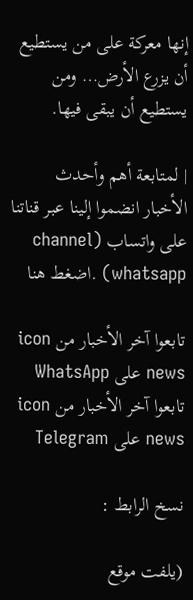إنها معركة على من يستطيع أن يزرع الأرض… ومن يستطيع أن يبقى فيها.

| لمتابعة أهم وأحدث الأخبار انضموا إلينا عبر قناتنا على واتساب (channel whatsapp) .اضغط هنا

تابعوا آخر الأخبار من icon news على WhatsApp تابعوا آخر الأخبار من icon news على Telegram

نسخ الرابط :

(يلفت موقع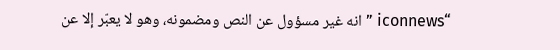“iconnews ” انه غير مسؤول عن النص ومضمونه، وهو لا يعبّر إلا عن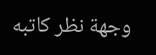وجهة نظر كاتبه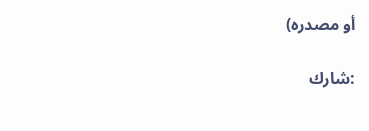أو مصدره)

:شارك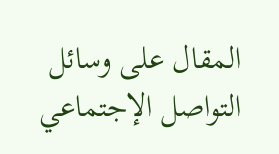المقال على وسائل التواصل الإجتماعي